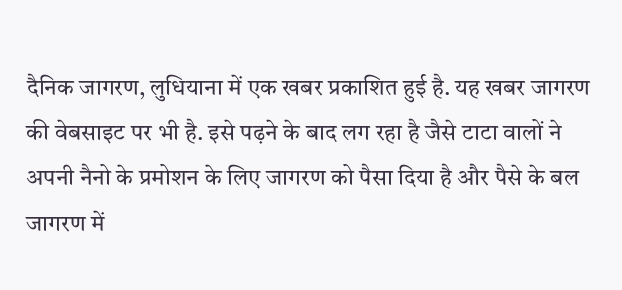दैनिक जागरण, लुधियाना में एक खबर प्रकाशित हुई है. यह खबर जागरण की वेबसाइट पर भी है. इसे पढ़ने के बाद लग रहा है जैसे टाटा वालों ने अपनी नैनो के प्रमोशन के लिए जागरण को पैसा दिया है और पैसे के बल जागरण में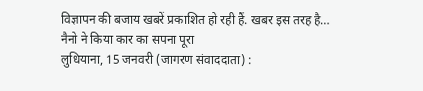विज्ञापन की बजाय खबरें प्रकाशित हो रही हैं. खबर इस तरह है…
नैनो ने किया कार का सपना पूरा
लुधियाना, 15 जनवरी (जागरण संवाददाता) :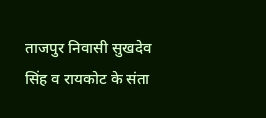ताजपुर निवासी सुखदेव सिंह व रायकोट के संता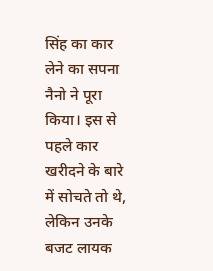सिंह का कार लेने का सपना नैनो ने पूरा किया। इस से पहले कार खरीदने के बारे में सोचते तो थे, लेकिन उनके बजट लायक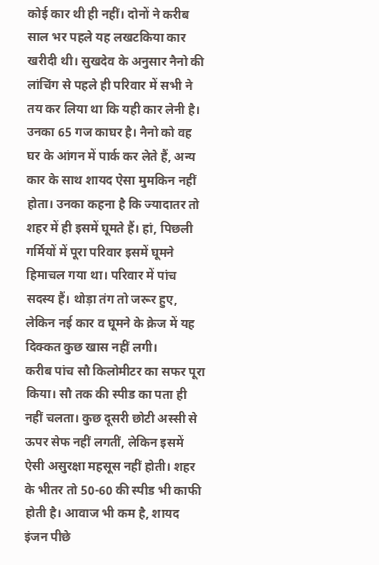कोई कार थी ही नहीं। दोनों ने करीब साल भर पहले यह लखटकिया कार खरीदी थी। सुखदेव के अनुसार नैनो की लांचिंग से पहले ही परिवार में सभी ने तय कर लिया था कि यही कार लेनी है। उनका 65 गज काघर है। नैनो को वह घर के आंगन में पार्क कर लेते हैं, अन्य कार के साथ शायद ऐसा मुमकिन नहीं होता। उनका कहना है कि ज्यादातर तो शहर में ही इसमें घूमते हैं। हां, पिछली गर्मियों में पूरा परिवार इसमें घूमने हिमाचल गया था। परिवार में पांच सदस्य हैं। थोड़ा तंग तो जरूर हुए, लेकिन नई कार व घूमने के क्रेज में यह दिक्कत कुछ खास नहीं लगी।
करीब पांच सौ किलोमीटर का सफर पूरा किया। सौ तक की स्पीड का पता ही नहीं चलता। कुछ दूसरी छोटी अस्सी से ऊपर सेफ नहीं लगतीं, लेकिन इसमें ऐसी असुरक्षा महसूस नहीं होती। शहर के भीतर तो 50-60 की स्पीड भी काफी होती है। आवाज भी कम है, शायद इंजन पीछे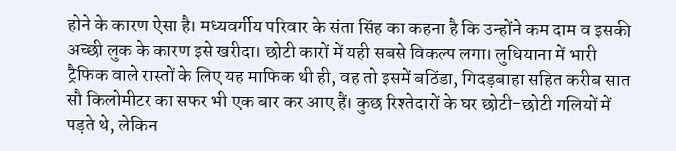होने के कारण ऐसा है। मध्यवर्गीय परिवार के संता सिंह का कहना है कि उन्होंने कम दाम व इसकी अच्छी लुक के कारण इसे खरीदा। छोटी कारों में यही सबसे विकल्प लगा। लुधियाना में भारी ट्रैफिक वाले रास्तों के लिए यह माफिक थी ही, वह तो इसमें बठिंडा, गिदड़बाहा सहित करीब सात सौ किलोमीटर का सफर भी एक बार कर आए हैं। कुछ रिश्तेदारों के घर छोटी-छोटी गलियों में पड़ते थे, लेकिन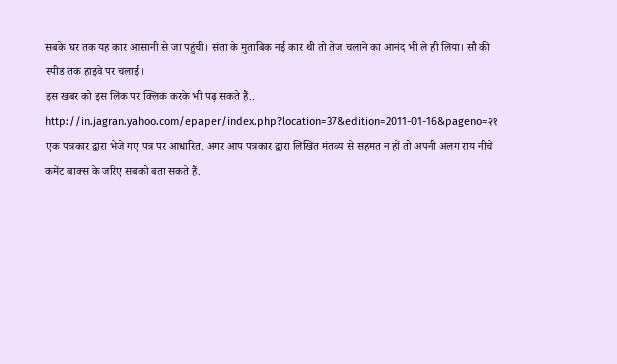सबके घर तक यह कार आसानी से जा पहुंची। संता के मुताबिक नई कार थी तो तेज चलाने का आनंद भी ले ही लिया। सौ की स्पीड तक हाइवे पर चलाई।
इस खबर को इस लिंक पर क्लिक करके भी पढ़ सकते हैं..
http://in.jagran.yahoo.com/epaper/index.php?location=37&edition=2011-01-16&pageno=२१
एक पत्रकार द्वारा भेजे गए पत्र पर आधारित. अगर आप पत्रकार द्वारा लिखित मंतव्य से सहमत न हों तो अपनी अलग राय नीचे कमेंट बाक्स के जरिए सबको बता सकते हैं.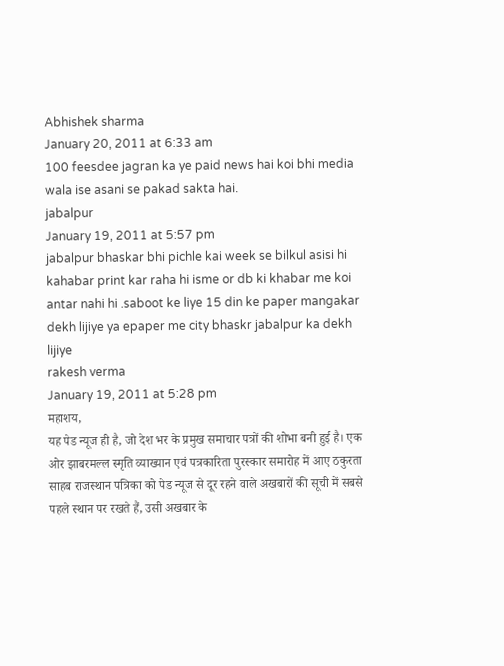Abhishek sharma
January 20, 2011 at 6:33 am
100 feesdee jagran ka ye paid news hai koi bhi media wala ise asani se pakad sakta hai.
jabalpur
January 19, 2011 at 5:57 pm
jabalpur bhaskar bhi pichle kai week se bilkul asisi hi kahabar print kar raha hi isme or db ki khabar me koi antar nahi hi .saboot ke liye 15 din ke paper mangakar dekh lijiye ya epaper me city bhaskr jabalpur ka dekh lijiye
rakesh verma
January 19, 2011 at 5:28 pm
महाशय,
यह पेड न्यूज ही है, जो देश भर के प्रमुख समाचार पत्रों की शोभा बनी हुई है। एक ओर झाबरमल्ल स्मृति व्याख्यान एवं पत्रकारिता पुरस्कार समारोह में आए ठकुरता साहब राजस्थान पत्रिका को पेड न्यूज से दूर रहने वाले अखबारों की सूची में सबसे पहले स्थान पर रखते हैं, उसी अखबार के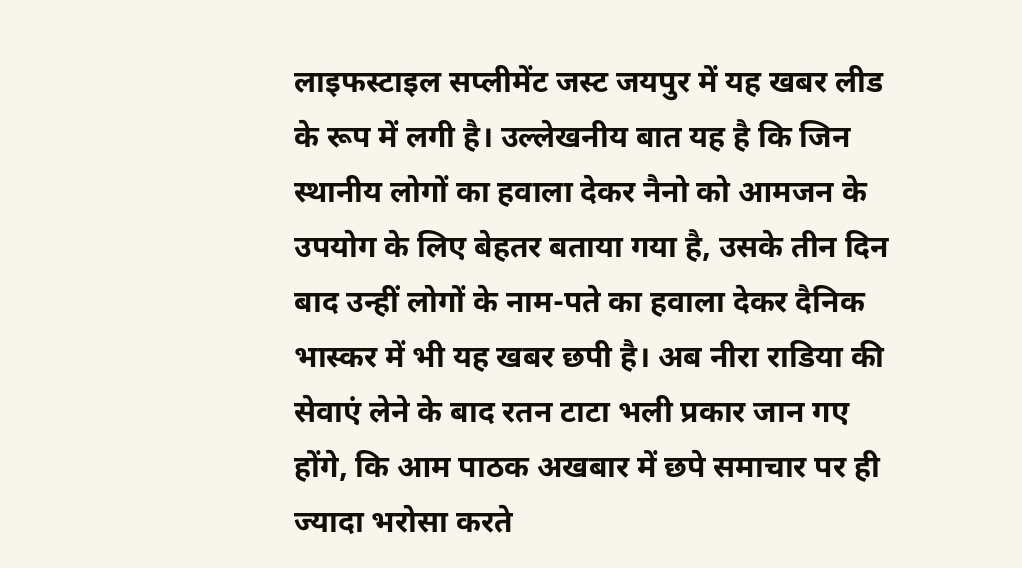लाइफस्टाइल सप्लीमेंट जस्ट जयपुर में यह खबर लीड के रूप में लगी है। उल्लेखनीय बात यह है कि जिन स्थानीय लोगों का हवाला देकर नैनो को आमजन के उपयोग के लिए बेहतर बताया गया है, उसके तीन दिन बाद उन्हीं लोगों के नाम-पते का हवाला देकर दैनिक भास्कर में भी यह खबर छपी है। अब नीरा राडिया की सेवाएं लेने के बाद रतन टाटा भली प्रकार जान गए होंगे, कि आम पाठक अखबार में छपे समाचार पर ही ज्यादा भरोसा करते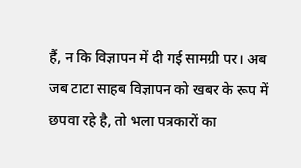हैं, न कि विज्ञापन में दी गई सामग्री पर। अब जब टाटा साहब विज्ञापन को खबर के रूप में छपवा रहे है, तो भला पत्रकारों का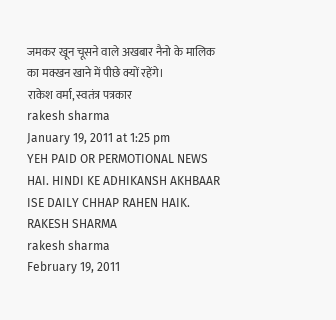जमकर खून चूसने वाले अखबार नैनो के मालिक का मक्खन खाने में पीछे क्यों रहेंगे।
राकेश वर्मा, स्वतंत्र पत्रकार
rakesh sharma
January 19, 2011 at 1:25 pm
YEH PAID OR PERMOTIONAL NEWS HAI. HINDI KE ADHIKANSH AKHBAAR ISE DAILY CHHAP RAHEN HAIK.
RAKESH SHARMA
rakesh sharma
February 19, 2011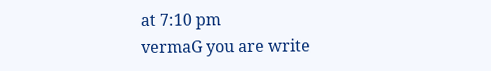at 7:10 pm
vermaG you are write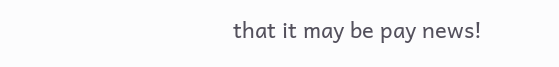that it may be pay news!